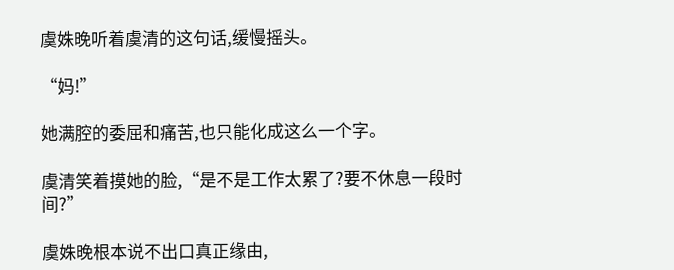虞姝晚听着虞清的这句话,缓慢摇头。

“妈!”

她满腔的委屈和痛苦,也只能化成这么一个字。

虞清笑着摸她的脸,“是不是工作太累了?要不休息一段时间?”

虞姝晚根本说不出口真正缘由,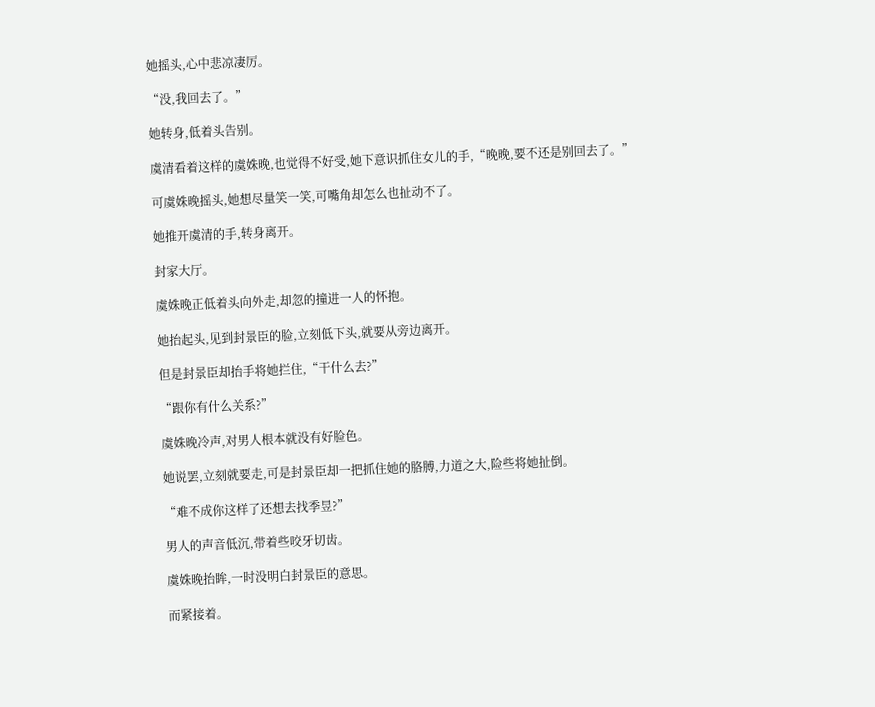她摇头,心中悲凉凄厉。

“没,我回去了。”

她转身,低着头告别。

虞清看着这样的虞姝晚,也觉得不好受,她下意识抓住女儿的手,“晚晚,要不还是别回去了。”

可虞姝晚摇头,她想尽量笑一笑,可嘴角却怎么也扯动不了。

她推开虞清的手,转身离开。

封家大厅。

虞姝晚正低着头向外走,却忽的撞进一人的怀抱。

她抬起头,见到封景臣的脸,立刻低下头,就要从旁边离开。

但是封景臣却抬手将她拦住,“干什么去?”

“跟你有什么关系?”

虞姝晚冷声,对男人根本就没有好脸色。

她说罢,立刻就要走,可是封景臣却一把抓住她的胳膊,力道之大,险些将她扯倒。

“难不成你这样了还想去找季昱?”

男人的声音低沉,带着些咬牙切齿。

虞姝晚抬眸,一时没明白封景臣的意思。

而紧接着。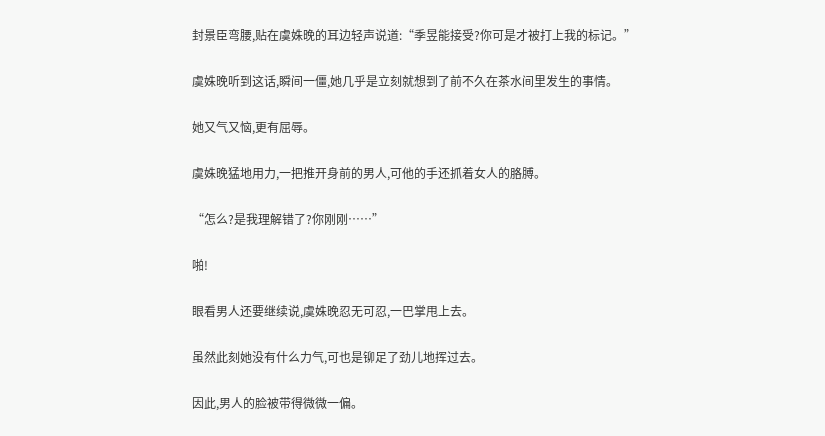封景臣弯腰,贴在虞姝晚的耳边轻声说道:“季昱能接受?你可是才被打上我的标记。”

虞姝晚听到这话,瞬间一僵,她几乎是立刻就想到了前不久在茶水间里发生的事情。

她又气又恼,更有屈辱。

虞姝晚猛地用力,一把推开身前的男人,可他的手还抓着女人的胳膊。

“怎么?是我理解错了?你刚刚……”

啪!

眼看男人还要继续说,虞姝晚忍无可忍,一巴掌甩上去。

虽然此刻她没有什么力气,可也是铆足了劲儿地挥过去。

因此,男人的脸被带得微微一偏。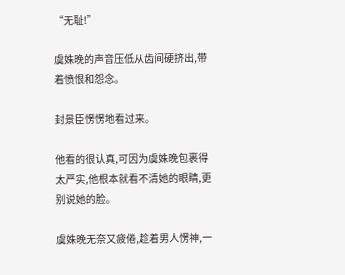“无耻!”

虞姝晚的声音压低从齿间硬挤出,带着愤恨和怨念。

封景臣愣愣地看过来。

他看的很认真,可因为虞姝晚包裹得太严实,他根本就看不清她的眼睛,更别说她的脸。

虞姝晚无奈又疲倦,趁着男人愣神,一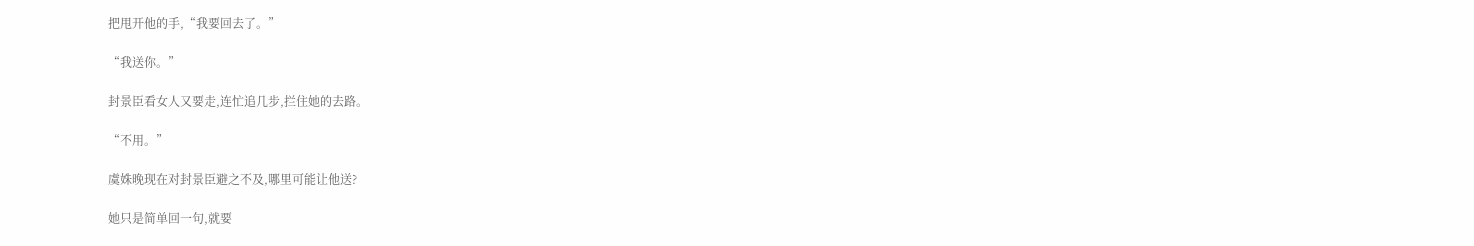把甩开他的手,“我要回去了。”

“我送你。”

封景臣看女人又要走,连忙追几步,拦住她的去路。

“不用。”

虞姝晚现在对封景臣避之不及,哪里可能让他送?

她只是简单回一句,就要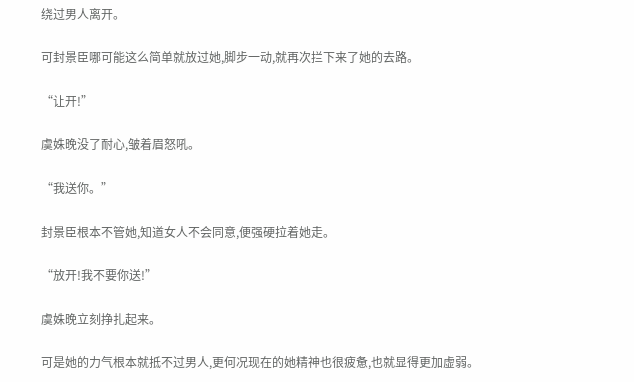绕过男人离开。

可封景臣哪可能这么简单就放过她,脚步一动,就再次拦下来了她的去路。

“让开!”

虞姝晚没了耐心,皱着眉怒吼。

“我送你。”

封景臣根本不管她,知道女人不会同意,便强硬拉着她走。

“放开!我不要你送!”

虞姝晚立刻挣扎起来。

可是她的力气根本就抵不过男人,更何况现在的她精神也很疲惫,也就显得更加虚弱。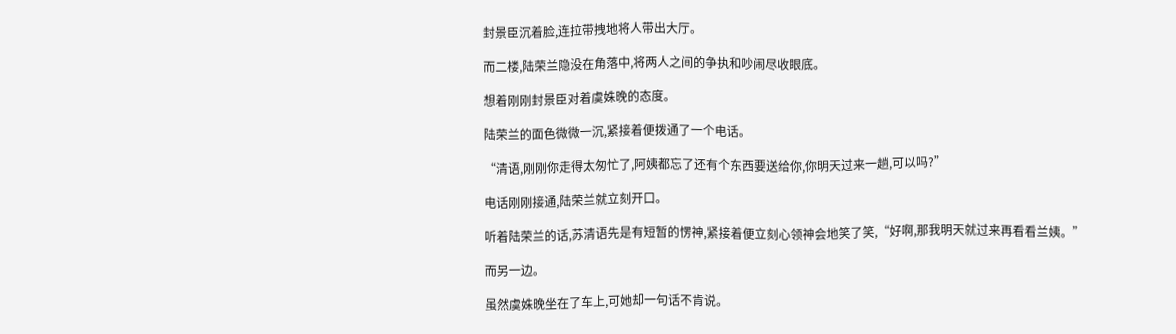封景臣沉着脸,连拉带拽地将人带出大厅。

而二楼,陆荣兰隐没在角落中,将两人之间的争执和吵闹尽收眼底。

想着刚刚封景臣对着虞姝晚的态度。

陆荣兰的面色微微一沉,紧接着便拨通了一个电话。

“清语,刚刚你走得太匆忙了,阿姨都忘了还有个东西要送给你,你明天过来一趟,可以吗?”

电话刚刚接通,陆荣兰就立刻开口。

听着陆荣兰的话,苏清语先是有短暂的愣神,紧接着便立刻心领神会地笑了笑,“好啊,那我明天就过来再看看兰姨。”

而另一边。

虽然虞姝晚坐在了车上,可她却一句话不肯说。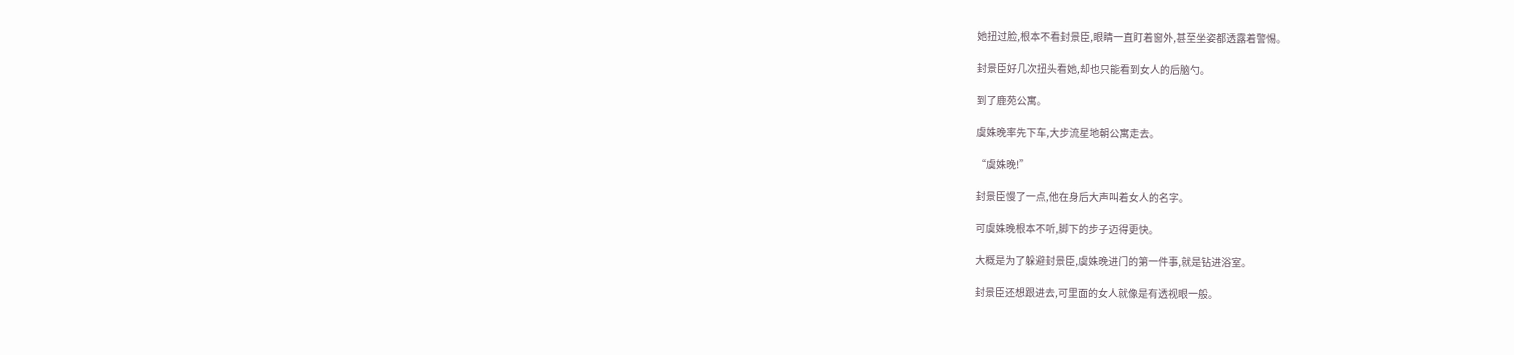她扭过脸,根本不看封景臣,眼睛一直盯着窗外,甚至坐姿都透露着警惕。

封景臣好几次扭头看她,却也只能看到女人的后脑勺。

到了鹿苑公寓。

虞姝晚率先下车,大步流星地朝公寓走去。

“虞姝晚!”

封景臣慢了一点,他在身后大声叫着女人的名字。

可虞姝晚根本不听,脚下的步子迈得更快。

大概是为了躲避封景臣,虞姝晚进门的第一件事,就是钻进浴室。

封景臣还想跟进去,可里面的女人就像是有透视眼一般。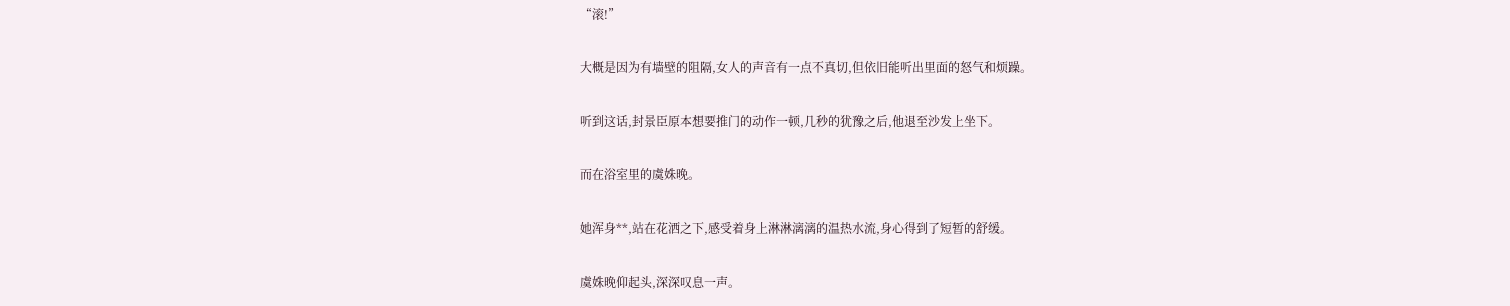“滚!”

大概是因为有墙壁的阻隔,女人的声音有一点不真切,但依旧能听出里面的怒气和烦躁。

听到这话,封景臣原本想要推门的动作一顿,几秒的犹豫之后,他退至沙发上坐下。

而在浴室里的虞姝晚。

她浑身**,站在花洒之下,感受着身上淋淋漓漓的温热水流,身心得到了短暂的舒缓。

虞姝晚仰起头,深深叹息一声。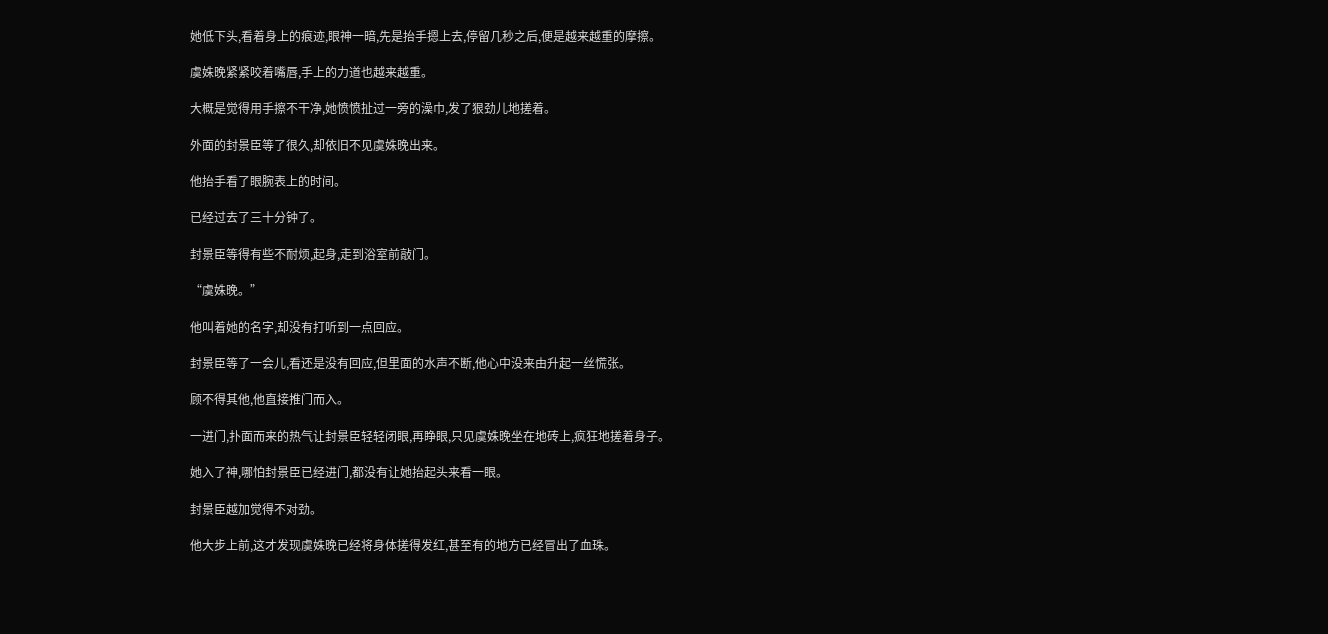她低下头,看着身上的痕迹,眼神一暗,先是抬手摁上去,停留几秒之后,便是越来越重的摩擦。

虞姝晚紧紧咬着嘴唇,手上的力道也越来越重。

大概是觉得用手擦不干净,她愤愤扯过一旁的澡巾,发了狠劲儿地搓着。

外面的封景臣等了很久,却依旧不见虞姝晚出来。

他抬手看了眼腕表上的时间。

已经过去了三十分钟了。

封景臣等得有些不耐烦,起身,走到浴室前敲门。

“虞姝晚。”

他叫着她的名字,却没有打听到一点回应。

封景臣等了一会儿,看还是没有回应,但里面的水声不断,他心中没来由升起一丝慌张。

顾不得其他,他直接推门而入。

一进门,扑面而来的热气让封景臣轻轻闭眼,再睁眼,只见虞姝晚坐在地砖上,疯狂地搓着身子。

她入了神,哪怕封景臣已经进门,都没有让她抬起头来看一眼。

封景臣越加觉得不对劲。

他大步上前,这才发现虞姝晚已经将身体搓得发红,甚至有的地方已经冒出了血珠。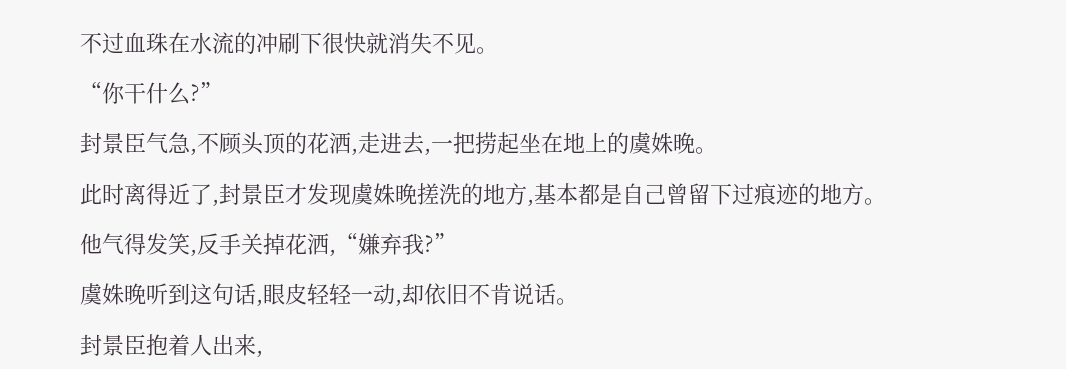不过血珠在水流的冲刷下很快就消失不见。

“你干什么?”

封景臣气急,不顾头顶的花洒,走进去,一把捞起坐在地上的虞姝晚。

此时离得近了,封景臣才发现虞姝晚搓洗的地方,基本都是自己曾留下过痕迹的地方。

他气得发笑,反手关掉花洒,“嫌弃我?”

虞姝晚听到这句话,眼皮轻轻一动,却依旧不肯说话。

封景臣抱着人出来,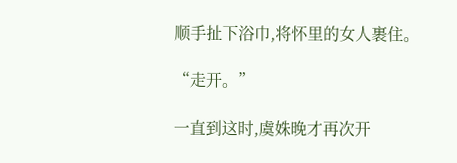顺手扯下浴巾,将怀里的女人裹住。

“走开。”

一直到这时,虞姝晚才再次开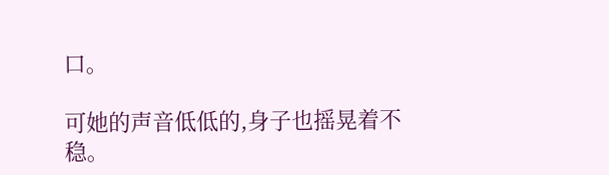口。

可她的声音低低的,身子也摇晃着不稳。